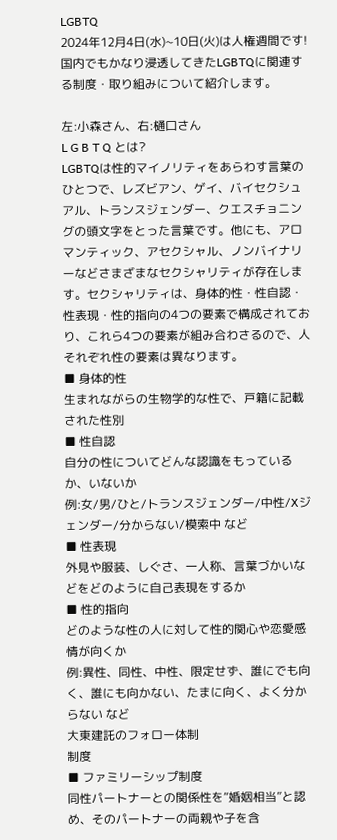LGBTQ
2024年12月4日(水)~10日(火)は人権週間です!
国内でもかなり浸透してきたLGBTQに関連する制度・取り組みについて紹介します。

左:小森さん、右:樋口さん
L G B T Q とは?
LGBTQは性的マイノリティをあらわす言葉のひとつで、レズビアン、ゲイ、バイセクシュアル、トランスジェンダー、クエスチョニングの頭文字をとった言葉です。他にも、アロマンティック、アセクシャル、ノンバイナリーなどさまざまなセクシャリティが存在します。セクシャリティは、身体的性・性自認・性表現・性的指向の4つの要素で構成されており、これら4つの要素が組み合わさるので、人それぞれ性の要素は異なります。
■ 身体的性
生まれながらの生物学的な性で、戸籍に記載された性別
■ 性自認
自分の性についてどんな認識をもっているか、いないか
例:女/男/ひと/トランスジェンダー/中性/Xジェンダー/分からない/模索中 など
■ 性表現
外見や服装、しぐさ、一人称、言葉づかいなどをどのように自己表現をするか
■ 性的指向
どのような性の人に対して性的関心や恋愛感情が向くか
例:異性、同性、中性、限定せず、誰にでも向く、誰にも向かない、たまに向く、よく分からない など
大東建託のフォロー体制
制度
■ ファミリーシップ制度
同性パートナーとの関係性を“婚姻相当”と認め、そのパートナーの両親や子を含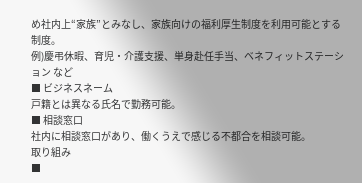め社内上“家族”とみなし、家族向けの福利厚生制度を利用可能とする制度。
例)慶弔休暇、育児・介護支援、単身赴任手当、ベネフィットステーション など
■ ビジネスネーム
戸籍とは異なる氏名で勤務可能。
■ 相談窓口
社内に相談窓口があり、働くうえで感じる不都合を相談可能。
取り組み
■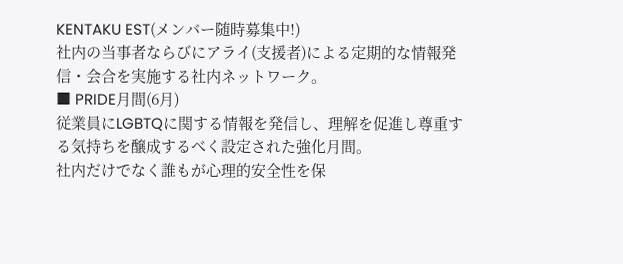KENTAKU EST(メンバー随時募集中!)
社内の当事者ならびにアライ(支援者)による定期的な情報発信・会合を実施する社内ネットワーク。
■ PRIDE月間(6月)
従業員にLGBTQに関する情報を発信し、理解を促進し尊重する気持ちを醸成するべく設定された強化月間。
社内だけでなく誰もが心理的安全性を保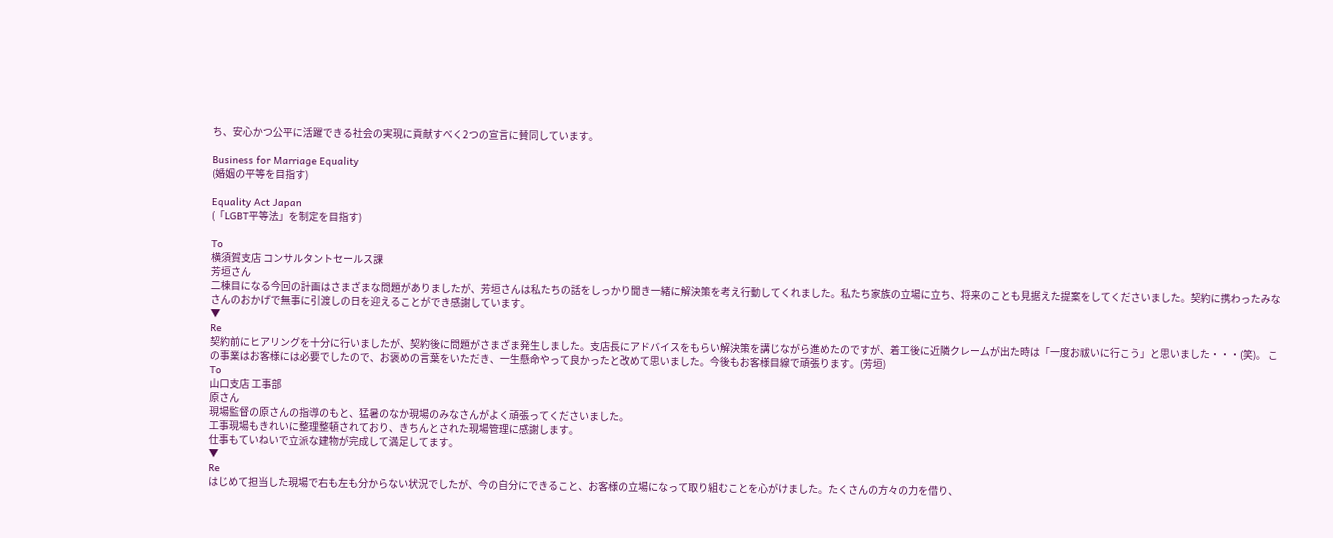ち、安心かつ公平に活躍できる社会の実現に貢献すべく2つの宣言に賛同しています。

Business for Marriage Equality
(婚姻の平等を目指す)

Equality Act Japan
(「LGBT平等法」を制定を目指す)

To
横須賀支店 コンサルタントセールス課
芳垣さん
二棟目になる今回の計画はさまざまな問題がありましたが、芳垣さんは私たちの話をしっかり聞き一緒に解決策を考え行動してくれました。私たち家族の立場に立ち、将来のことも見据えた提案をしてくださいました。契約に携わったみなさんのおかげで無事に引渡しの日を迎えることができ感謝しています。
▼
Re
契約前にヒアリングを十分に行いましたが、契約後に問題がさまざま発生しました。支店長にアドバイスをもらい解決策を講じながら進めたのですが、着工後に近隣クレームが出た時は「一度お祓いに行こう」と思いました・・・(笑)。 この事業はお客様には必要でしたので、お褒めの言葉をいただき、一生懸命やって良かったと改めて思いました。今後もお客様目線で頑張ります。(芳垣)
To
山口支店 工事部
原さん
現場監督の原さんの指導のもと、猛暑のなか現場のみなさんがよく頑張ってくださいました。
工事現場もきれいに整理整頓されており、きちんとされた現場管理に感謝します。
仕事もていねいで立派な建物が完成して満足してます。
▼
Re
はじめて担当した現場で右も左も分からない状況でしたが、今の自分にできること、お客様の立場になって取り組むことを心がけました。たくさんの方々の力を借り、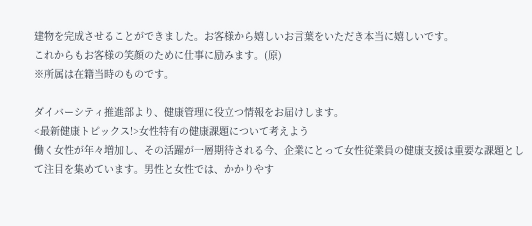建物を完成させることができました。お客様から嬉しいお言葉をいただき本当に嬉しいです。
これからもお客様の笑顔のために仕事に励みます。(原)
※所属は在籍当時のものです。

ダイバーシティ推進部より、健康管理に役立つ情報をお届けします。
<最新健康トピックス!>女性特有の健康課題について考えよう
働く女性が年々増加し、その活躍が一層期待される今、企業にとって女性従業員の健康支援は重要な課題として注目を集めています。男性と女性では、かかりやす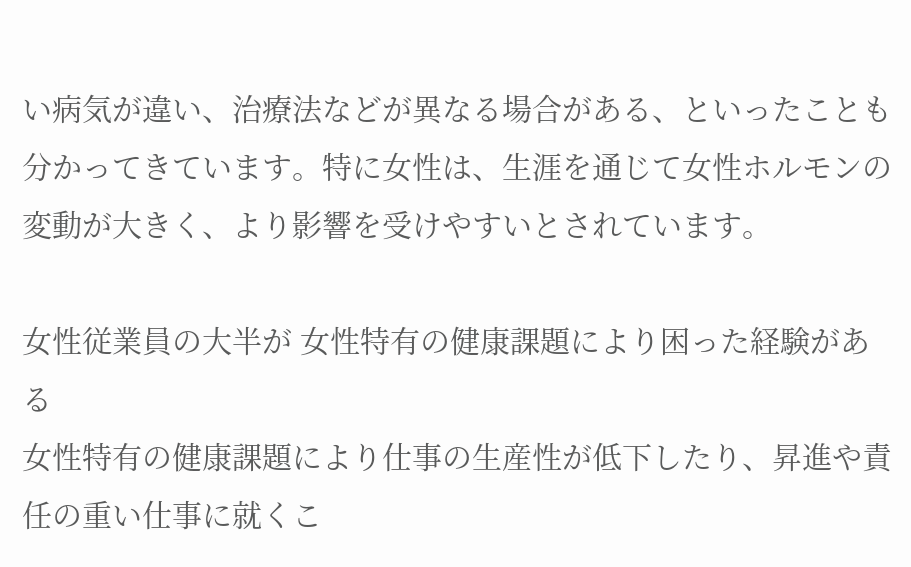い病気が違い、治療法などが異なる場合がある、といったことも分かってきています。特に女性は、生涯を通じて女性ホルモンの変動が大きく、より影響を受けやすいとされています。

女性従業員の大半が 女性特有の健康課題により困った経験がある
女性特有の健康課題により仕事の生産性が低下したり、昇進や責任の重い仕事に就くこ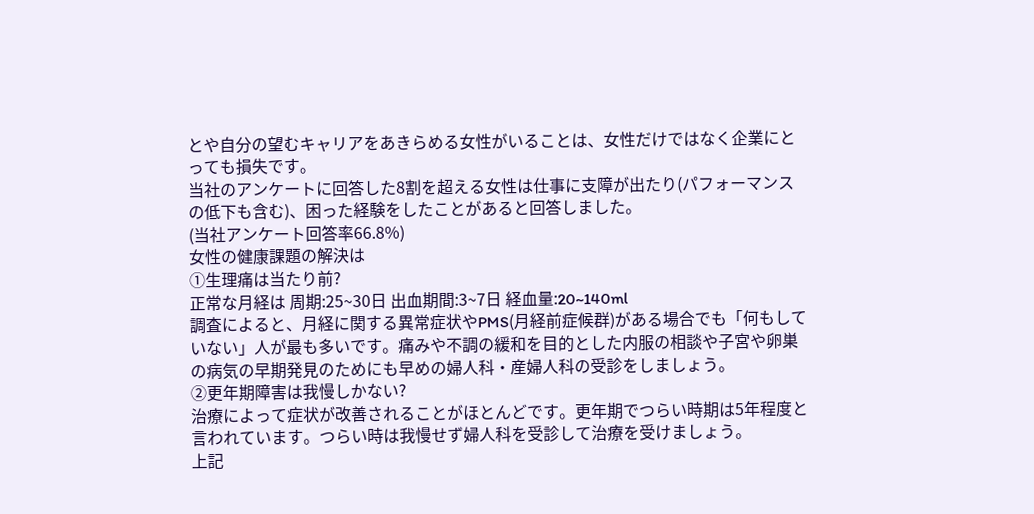とや自分の望むキャリアをあきらめる女性がいることは、女性だけではなく企業にとっても損失です。
当社のアンケートに回答した8割を超える女性は仕事に支障が出たり(パフォーマンスの低下も含む)、困った経験をしたことがあると回答しました。
(当社アンケート回答率66.8%)
女性の健康課題の解決は
①生理痛は当たり前?
正常な月経は 周期:25~30日 出血期間:3~7日 経血量:20~140ml
調査によると、月経に関する異常症状やPMS(月経前症候群)がある場合でも「何もしていない」人が最も多いです。痛みや不調の緩和を目的とした内服の相談や子宮や卵巣の病気の早期発見のためにも早めの婦人科・産婦人科の受診をしましょう。
②更年期障害は我慢しかない?
治療によって症状が改善されることがほとんどです。更年期でつらい時期は5年程度と言われています。つらい時は我慢せず婦人科を受診して治療を受けましょう。
上記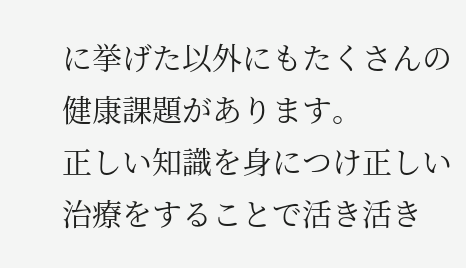に挙げた以外にもたくさんの健康課題があります。
正しい知識を身につけ正しい治療をすることで活き活き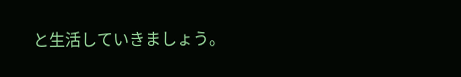と生活していきましょう。